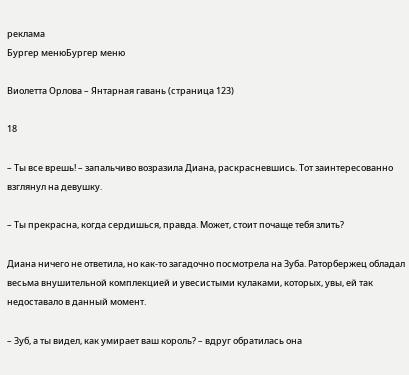реклама
Бургер менюБургер меню

Виолетта Орлова – Янтарная гавань (страница 123)

18

– Ты все врешь! – запальчиво возразила Диана, раскрасневшись. Тот заинтересованно взглянул на девушку.

– Ты прекрасна, когда сердишься, правда. Может, стоит почаще тебя злить?

Диана ничего не ответила, но как-то загадочно посмотрела на Зуба. Раторбержец обладал весьма внушительной комплекцией и увесистыми кулаками, которых, увы, ей так недоставало в данный момент.

– Зуб, а ты видел, как умирает ваш король? – вдруг обратилась она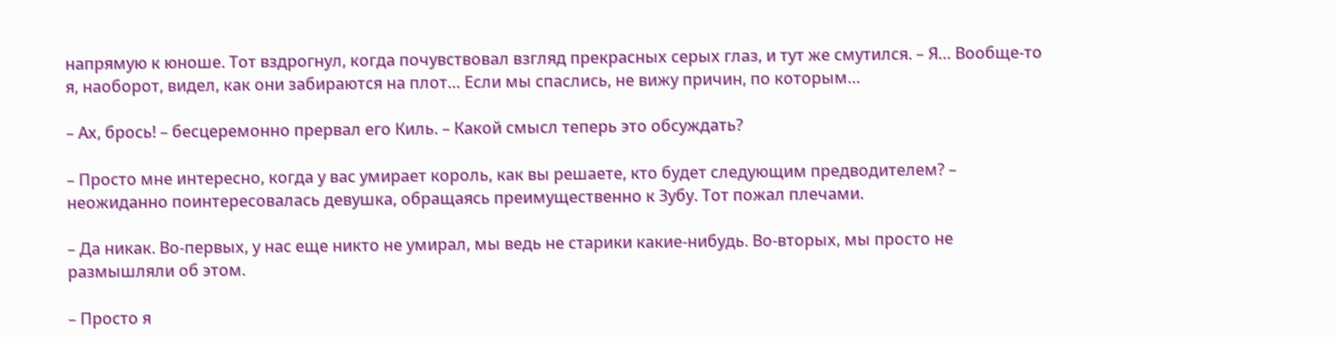напрямую к юноше. Тот вздрогнул, когда почувствовал взгляд прекрасных серых глаз, и тут же смутился. – Я… Вообще-то я, наоборот, видел, как они забираются на плот… Если мы спаслись, не вижу причин, по которым…

– Ах, брось! – бесцеремонно прервал его Киль. – Какой смысл теперь это обсуждать?

– Просто мне интересно, когда у вас умирает король, как вы решаете, кто будет следующим предводителем? – неожиданно поинтересовалась девушка, обращаясь преимущественно к Зубу. Тот пожал плечами.

– Да никак. Во-первых, у нас еще никто не умирал, мы ведь не старики какие-нибудь. Во-вторых, мы просто не размышляли об этом.

– Просто я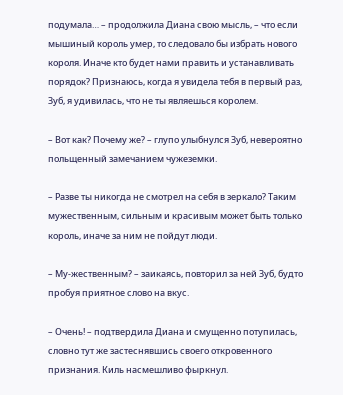подумала… – продолжила Диана свою мысль, – что если мышиный король умер, то следовало бы избрать нового короля. Иначе кто будет нами править и устанавливать порядок? Признаюсь, когда я увидела тебя в первый раз, Зуб, я удивилась, что не ты являешься королем.

– Вот как? Почему же? – глупо улыбнулся Зуб, невероятно польщенный замечанием чужеземки.

– Разве ты никогда не смотрел на себя в зеркало? Таким мужественным, сильным и красивым может быть только король, иначе за ним не пойдут люди.

– Му-жественным? – заикаясь, повторил за ней Зуб, будто пробуя приятное слово на вкус.

– Очень! – подтвердила Диана и смущенно потупилась, словно тут же застеснявшись своего откровенного признания. Киль насмешливо фыркнул.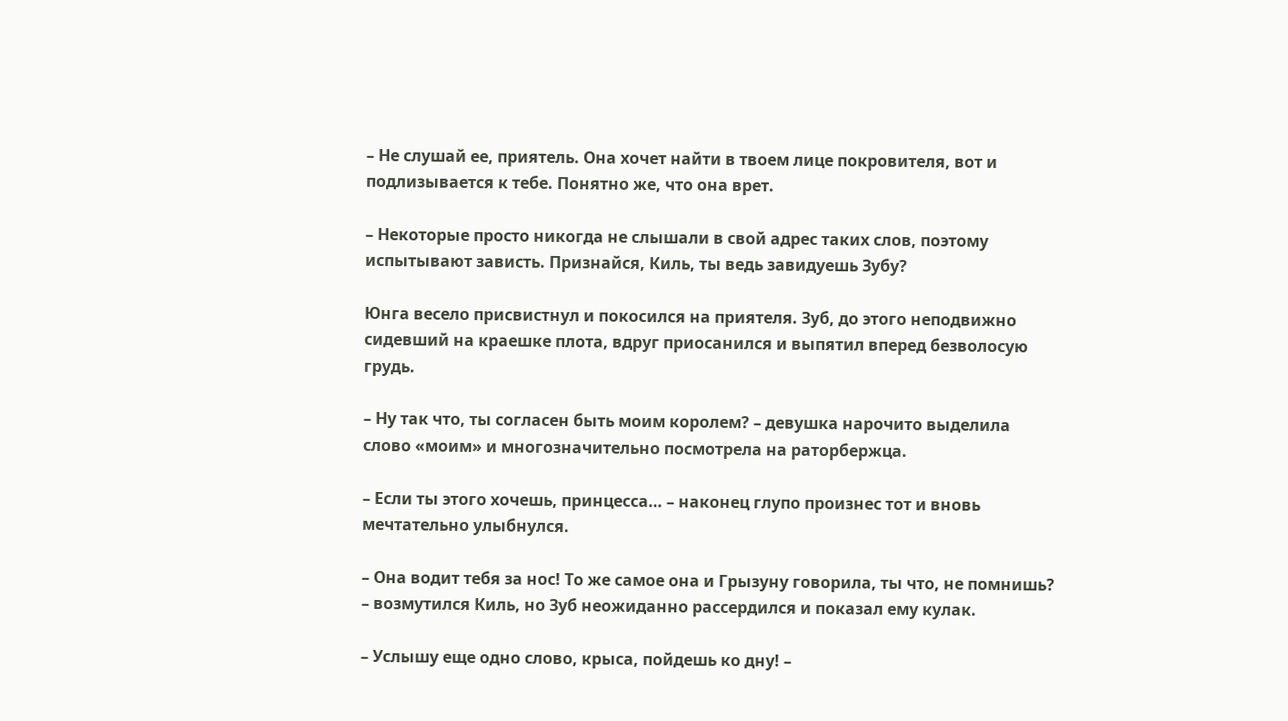– Не слушай ее, приятель. Она хочет найти в твоем лице покровителя, вот и подлизывается к тебе. Понятно же, что она врет.

– Некоторые просто никогда не слышали в свой адрес таких слов, поэтому испытывают зависть. Признайся, Киль, ты ведь завидуешь Зубу?

Юнга весело присвистнул и покосился на приятеля. Зуб, до этого неподвижно сидевший на краешке плота, вдруг приосанился и выпятил вперед безволосую грудь.

– Ну так что, ты согласен быть моим королем? – девушка нарочито выделила слово «моим» и многозначительно посмотрела на раторбержца.

– Если ты этого хочешь, принцесса… – наконец глупо произнес тот и вновь мечтательно улыбнулся.

– Она водит тебя за нос! То же самое она и Грызуну говорила, ты что, не помнишь? – возмутился Киль, но Зуб неожиданно рассердился и показал ему кулак.

– Услышу еще одно слово, крыса, пойдешь ко дну! –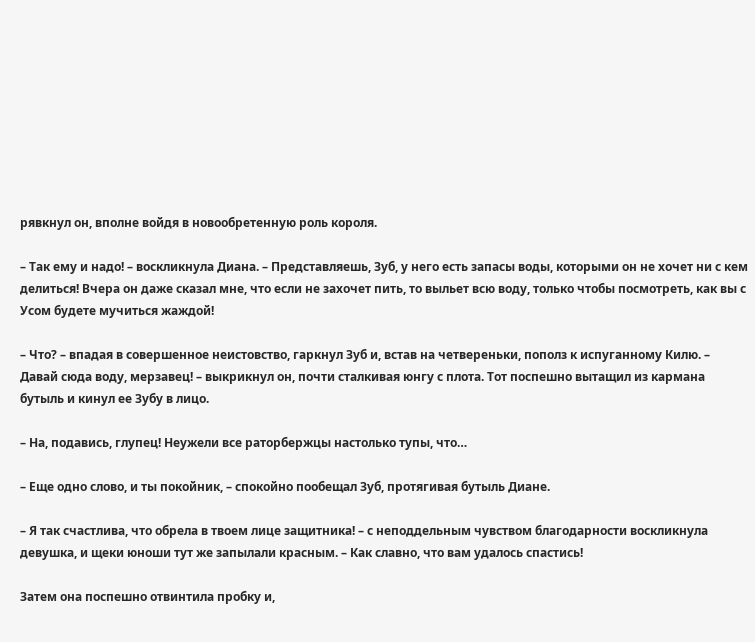рявкнул он, вполне войдя в новообретенную роль короля.

– Так ему и надо! – воскликнула Диана. – Представляешь, Зуб, у него есть запасы воды, которыми он не хочет ни с кем делиться! Вчера он даже сказал мне, что если не захочет пить, то выльет всю воду, только чтобы посмотреть, как вы с Усом будете мучиться жаждой!

– Что? – впадая в совершенное неистовство, гаркнул Зуб и, встав на четвереньки, пополз к испуганному Килю. – Давай сюда воду, мерзавец! – выкрикнул он, почти сталкивая юнгу с плота. Тот поспешно вытащил из кармана бутыль и кинул ее Зубу в лицо.

– На, подавись, глупец! Неужели все раторбержцы настолько тупы, что…

– Еще одно слово, и ты покойник, – спокойно пообещал Зуб, протягивая бутыль Диане.

– Я так счастлива, что обрела в твоем лице защитника! – с неподдельным чувством благодарности воскликнула девушка, и щеки юноши тут же запылали красным. – Как славно, что вам удалось спастись!

Затем она поспешно отвинтила пробку и,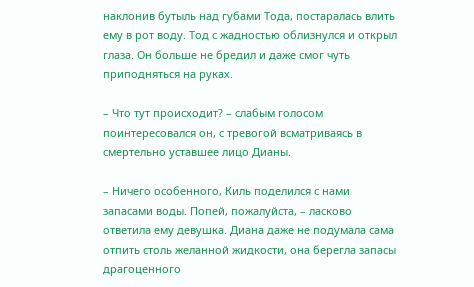наклонив бутыль над губами Тода, постаралась влить ему в рот воду. Тод с жадностью облизнулся и открыл глаза. Он больше не бредил и даже смог чуть приподняться на руках.

– Что тут происходит? – слабым голосом поинтересовался он, с тревогой всматриваясь в смертельно уставшее лицо Дианы.

– Ничего особенного, Киль поделился с нами запасами воды. Попей, пожалуйста, – ласково ответила ему девушка. Диана даже не подумала сама отпить столь желанной жидкости, она берегла запасы драгоценного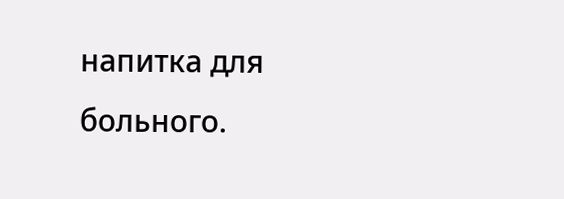напитка для больного.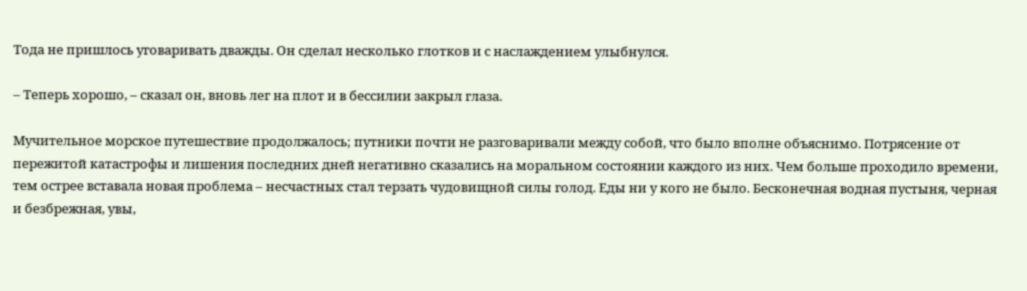Тода не пришлось уговаривать дважды. Он сделал несколько глотков и с наслаждением улыбнулся.

– Теперь хорошо, – сказал он, вновь лег на плот и в бессилии закрыл глаза.

Мучительное морское путешествие продолжалось; путники почти не разговаривали между собой, что было вполне объяснимо. Потрясение от пережитой катастрофы и лишения последних дней негативно сказались на моральном состоянии каждого из них. Чем больше проходило времени, тем острее вставала новая проблема – несчастных стал терзать чудовищной силы голод. Еды ни у кого не было. Бесконечная водная пустыня, черная и безбрежная, увы,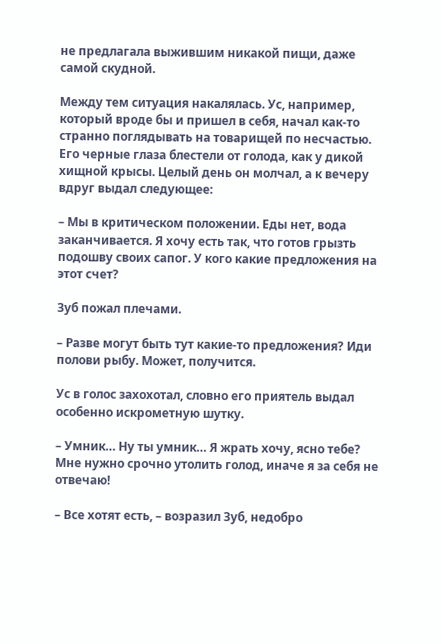не предлагала выжившим никакой пищи, даже самой скудной.

Между тем ситуация накалялась. Ус, например, который вроде бы и пришел в себя, начал как-то странно поглядывать на товарищей по несчастью. Его черные глаза блестели от голода, как у дикой хищной крысы. Целый день он молчал, а к вечеру вдруг выдал следующее:

– Мы в критическом положении. Еды нет, вода заканчивается. Я хочу есть так, что готов грызть подошву своих сапог. У кого какие предложения на этот счет?

Зуб пожал плечами.

– Разве могут быть тут какие-то предложения? Иди полови рыбу. Может, получится.

Ус в голос захохотал, словно его приятель выдал особенно искрометную шутку.

– Умник… Ну ты умник… Я жрать хочу, ясно тебе? Мне нужно срочно утолить голод, иначе я за себя не отвечаю!

– Все хотят есть, – возразил Зуб, недобро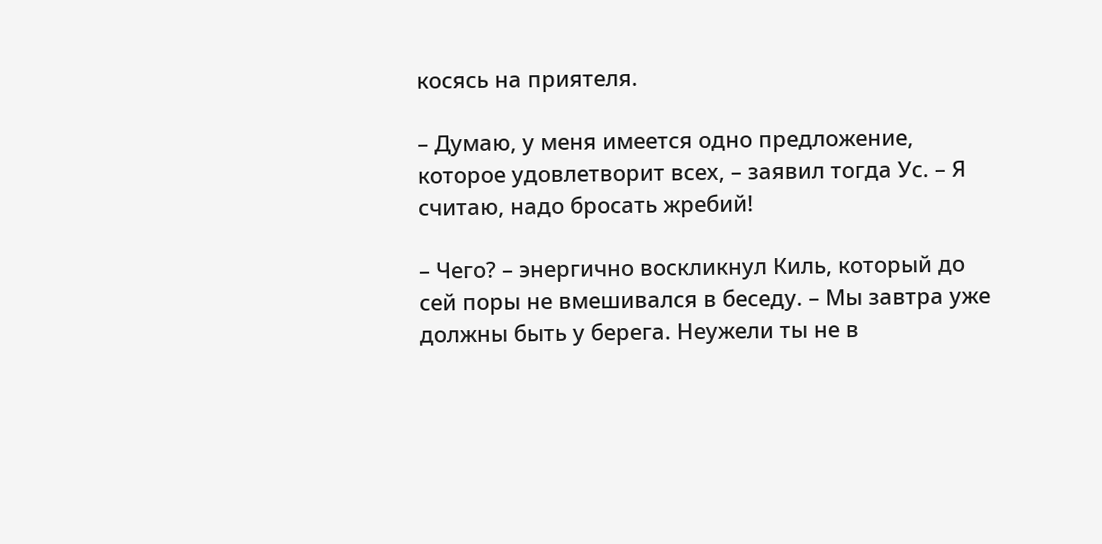косясь на приятеля.

– Думаю, у меня имеется одно предложение, которое удовлетворит всех, – заявил тогда Ус. – Я считаю, надо бросать жребий!

– Чего? – энергично воскликнул Киль, который до сей поры не вмешивался в беседу. – Мы завтра уже должны быть у берега. Неужели ты не в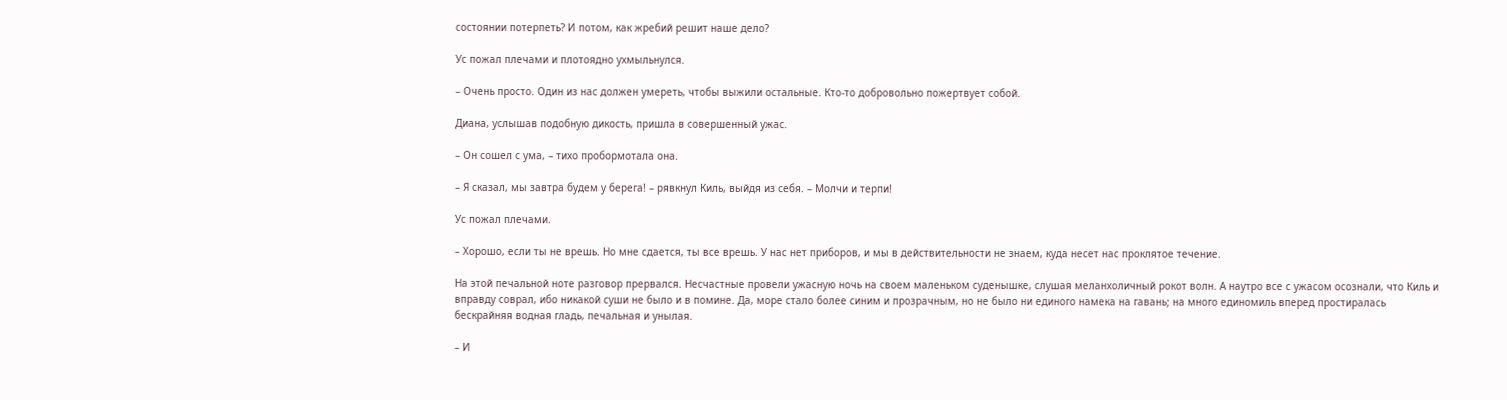состоянии потерпеть? И потом, как жребий решит наше дело?

Ус пожал плечами и плотоядно ухмыльнулся.

– Очень просто. Один из нас должен умереть, чтобы выжили остальные. Кто-то добровольно пожертвует собой.

Диана, услышав подобную дикость, пришла в совершенный ужас.

– Он сошел с ума, – тихо пробормотала она.

– Я сказал, мы завтра будем у берега! – рявкнул Киль, выйдя из себя. – Молчи и терпи!

Ус пожал плечами.

– Хорошо, если ты не врешь. Но мне сдается, ты все врешь. У нас нет приборов, и мы в действительности не знаем, куда несет нас проклятое течение.

На этой печальной ноте разговор прервался. Несчастные провели ужасную ночь на своем маленьком суденышке, слушая меланхоличный рокот волн. А наутро все с ужасом осознали, что Киль и вправду соврал, ибо никакой суши не было и в помине. Да, море стало более синим и прозрачным, но не было ни единого намека на гавань; на много единомиль вперед простиралась бескрайняя водная гладь, печальная и унылая.

– И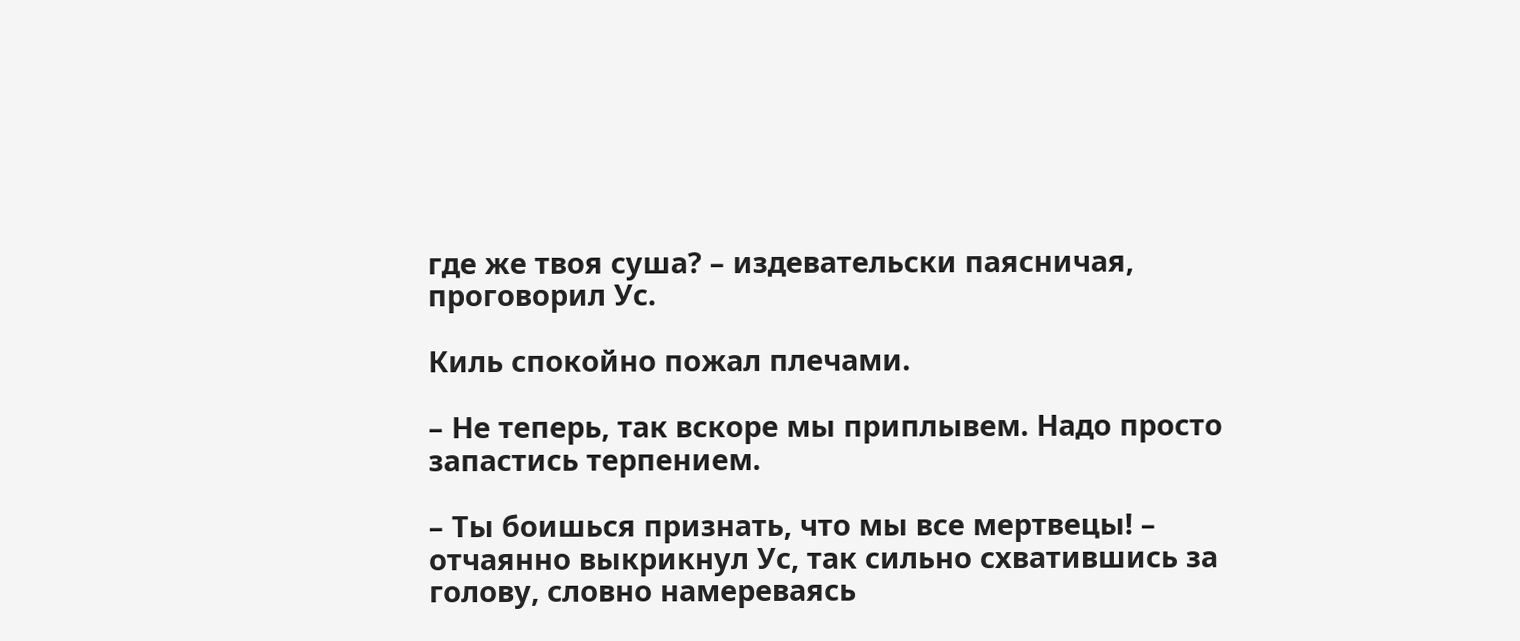где же твоя суша? – издевательски паясничая, проговорил Ус.

Киль спокойно пожал плечами.

– Не теперь, так вскоре мы приплывем. Надо просто запастись терпением.

– Ты боишься признать, что мы все мертвецы! – отчаянно выкрикнул Ус, так сильно схватившись за голову, словно намереваясь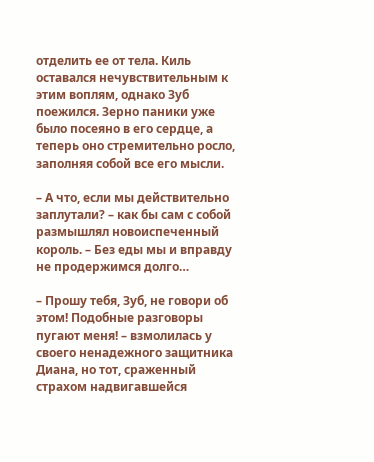отделить ее от тела. Киль оставался нечувствительным к этим воплям, однако Зуб поежился. Зерно паники уже было посеяно в его сердце, а теперь оно стремительно росло, заполняя собой все его мысли.

– А что, если мы действительно заплутали? – как бы сам с собой размышлял новоиспеченный король. – Без еды мы и вправду не продержимся долго…

– Прошу тебя, Зуб, не говори об этом! Подобные разговоры пугают меня! – взмолилась у своего ненадежного защитника Диана, но тот, сраженный страхом надвигавшейся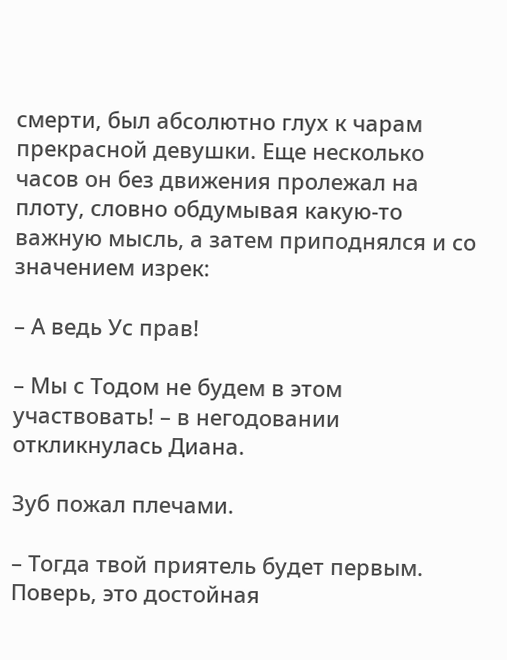смерти, был абсолютно глух к чарам прекрасной девушки. Еще несколько часов он без движения пролежал на плоту, словно обдумывая какую-то важную мысль, а затем приподнялся и со значением изрек:

– А ведь Ус прав!

– Мы с Тодом не будем в этом участвовать! – в негодовании откликнулась Диана.

Зуб пожал плечами.

– Тогда твой приятель будет первым. Поверь, это достойная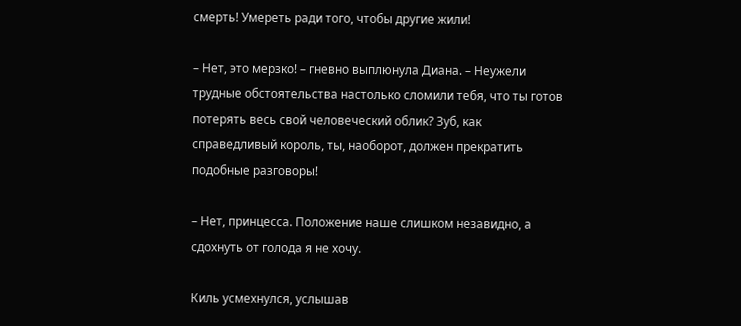смерть! Умереть ради того, чтобы другие жили!

– Нет, это мерзко! – гневно выплюнула Диана. – Неужели трудные обстоятельства настолько сломили тебя, что ты готов потерять весь свой человеческий облик? Зуб, как справедливый король, ты, наоборот, должен прекратить подобные разговоры!

– Нет, принцесса. Положение наше слишком незавидно, а сдохнуть от голода я не хочу.

Киль усмехнулся, услышав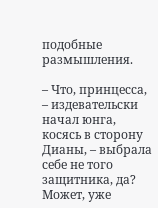подобные размышления.

– Что, принцесса, – издевательски начал юнга, косясь в сторону Дианы, – выбрала себе не того защитника, да? Может, уже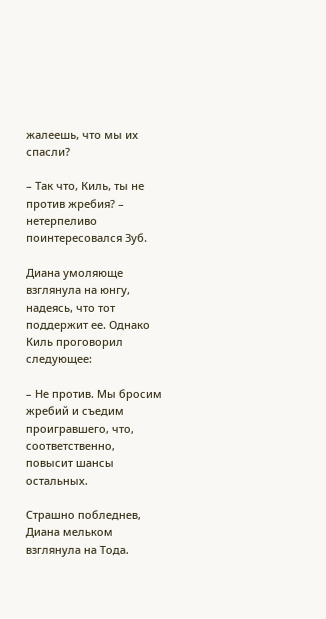жалеешь, что мы их спасли?

– Так что, Киль, ты не против жребия? – нетерпеливо поинтересовался Зуб.

Диана умоляюще взглянула на юнгу, надеясь, что тот поддержит ее. Однако Киль проговорил следующее:

– Не против. Мы бросим жребий и съедим проигравшего, что, соответственно, повысит шансы остальных.

Страшно побледнев, Диана мельком взглянула на Тода.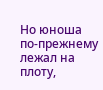Но юноша по-прежнему лежал на плоту,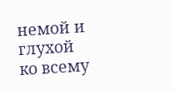немой и глухой ко всему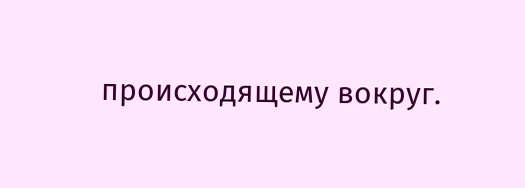происходящему вокруг.